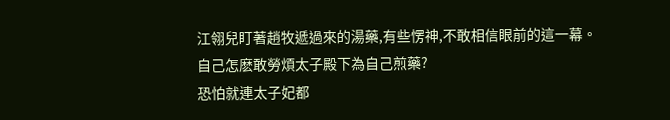江翎兒盯著趙牧遞過來的湯藥,有些愣神,不敢相信眼前的這一幕。
自己怎麽敢勞煩太子殿下為自己煎藥?
恐怕就連太子妃都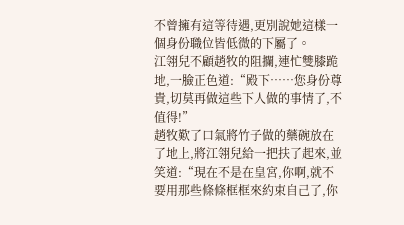不曾擁有這等待遇,更別說她這樣一個身份職位皆低微的下屬了。
江翎兒不顧趙牧的阻攔,連忙雙膝跪地,一臉正色道:“殿下……您身份尊貴,切莫再做這些下人做的事情了,不值得!”
趙牧歎了口氣將竹子做的藥碗放在了地上,將江翎兒給一把扶了起來,並笑道:“現在不是在皇宮,你啊,就不要用那些條條框框來約束自己了,你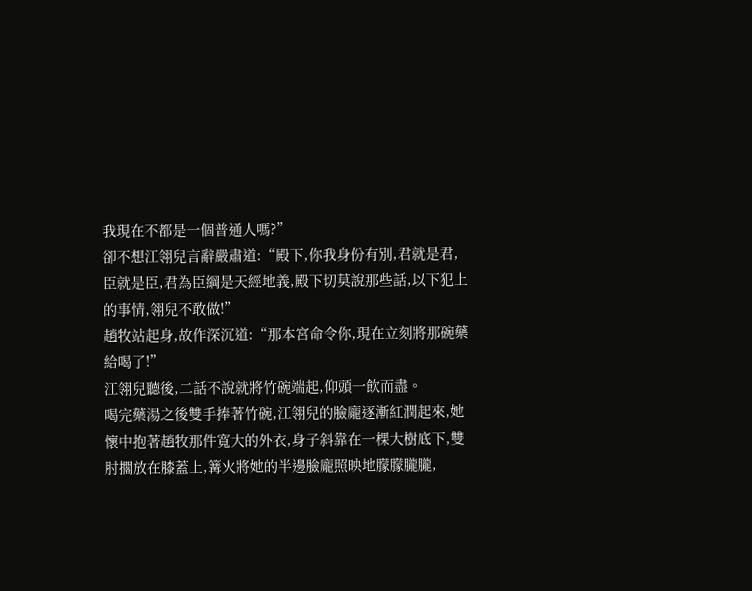我現在不都是一個普通人嗎?”
卻不想江翎兒言辭嚴肅道:“殿下,你我身份有別,君就是君,臣就是臣,君為臣綱是天經地義,殿下切莫說那些話,以下犯上的事情,翎兒不敢做!”
趙牧站起身,故作深沉道:“那本宮命令你,現在立刻將那碗藥給喝了!”
江翎兒聽後,二話不說就將竹碗端起,仰頭一飲而盡。
喝完藥湯之後雙手捧著竹碗,江翎兒的臉龐逐漸紅潤起來,她懷中抱著趙牧那件寬大的外衣,身子斜靠在一棵大樹底下,雙肘擱放在膝蓋上,篝火將她的半邊臉龐照映地朦朦朧朧,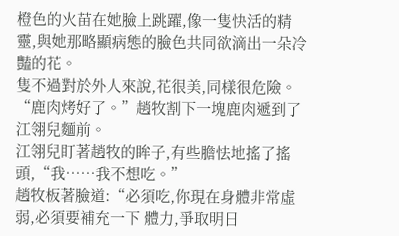橙色的火苗在她臉上跳躍,像一隻快活的精靈,與她那略顯病態的臉色共同欲滴出一朵冷豔的花。
隻不過對於外人來說,花很美,同樣很危險。
“鹿肉烤好了。”趙牧割下一塊鹿肉遞到了江翎兒麵前。
江翎兒盯著趙牧的眸子,有些膽怯地搖了搖頭,“我……我不想吃。”
趙牧板著臉道:“必須吃,你現在身體非常虛弱,必須要補充一下 體力,爭取明日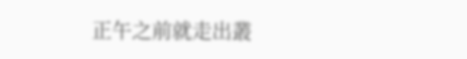正午之前就走出叢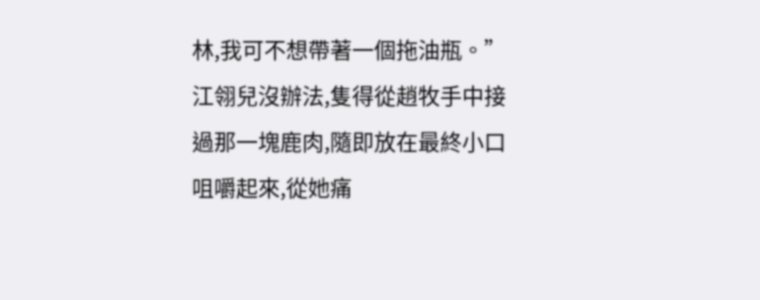林,我可不想帶著一個拖油瓶。”
江翎兒沒辦法,隻得從趙牧手中接過那一塊鹿肉,隨即放在最終小口咀嚼起來,從她痛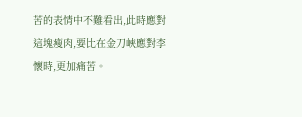苦的表情中不難看出,此時應對這塊瘦肉,要比在金刀峽應對李懷時,更加痛苦。